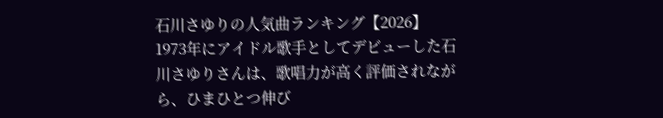石川さゆりの人気曲ランキング【2026】
1973年にアイドル歌手としてデビューした石川さゆりさんは、歌唱力が高く評価されながら、ひまひとつ伸び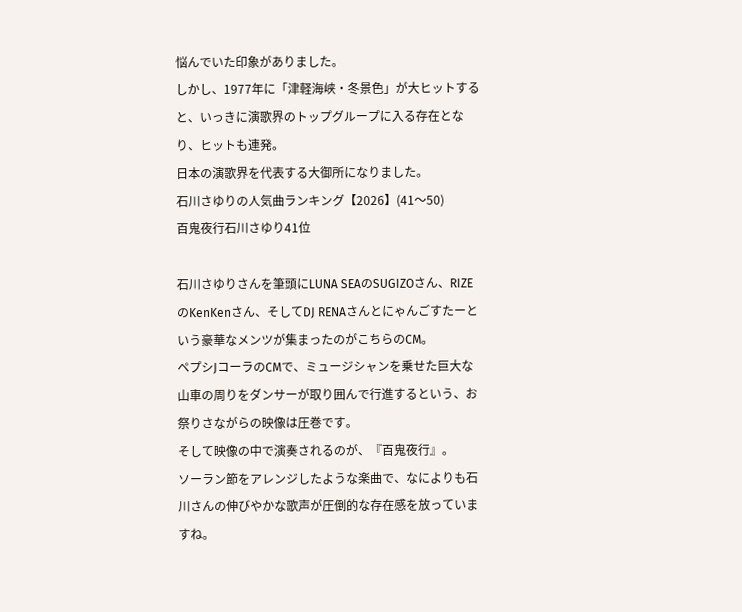悩んでいた印象がありました。
しかし、1977年に「津軽海峡・冬景色」が大ヒットすると、いっきに演歌界のトップグループに入る存在となり、ヒットも連発。
日本の演歌界を代表する大御所になりました。
石川さゆりの人気曲ランキング【2026】(41〜50)
百鬼夜行石川さゆり41位

石川さゆりさんを筆頭にLUNA SEAのSUGIZOさん、RIZEのKenKenさん、そしてDJ RENAさんとにゃんごすたーという豪華なメンツが集まったのがこちらのCM。
ペプシJコーラのCMで、ミュージシャンを乗せた巨大な山車の周りをダンサーが取り囲んで行進するという、お祭りさながらの映像は圧巻です。
そして映像の中で演奏されるのが、『百鬼夜行』。
ソーラン節をアレンジしたような楽曲で、なによりも石川さんの伸びやかな歌声が圧倒的な存在感を放っていますね。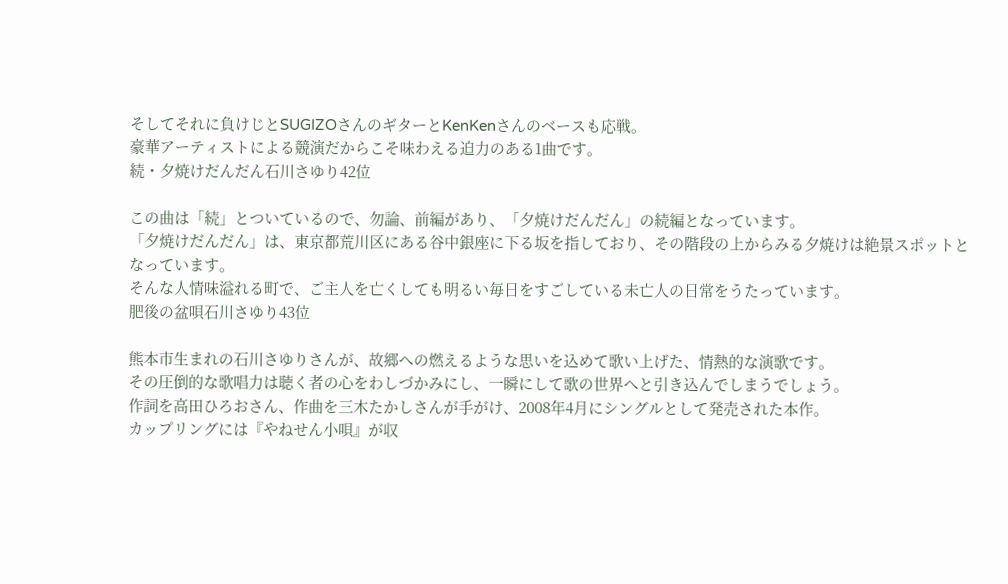そしてそれに負けじとSUGIZOさんのギターとKenKenさんのベースも応戦。
豪華アーティストによる競演だからこそ味わえる迫力のある1曲です。
続・夕焼けだんだん石川さゆり42位

この曲は「続」とついているので、勿論、前編があり、「夕焼けだんだん」の続編となっています。
「夕焼けだんだん」は、東京都荒川区にある谷中銀座に下る坂を指しており、その階段の上からみる夕焼けは絶景スポットとなっています。
そんな人情味溢れる町で、ご主人を亡くしても明るい毎日をすごしている未亡人の日常をうたっています。
肥後の盆唄石川さゆり43位

熊本市生まれの石川さゆりさんが、故郷への燃えるような思いを込めて歌い上げた、情熱的な演歌です。
その圧倒的な歌唱力は聴く者の心をわしづかみにし、一瞬にして歌の世界へと引き込んでしまうでしょう。
作詞を高田ひろおさん、作曲を三木たかしさんが手がけ、2008年4月にシングルとして発売された本作。
カップリングには『やねせん小唄』が収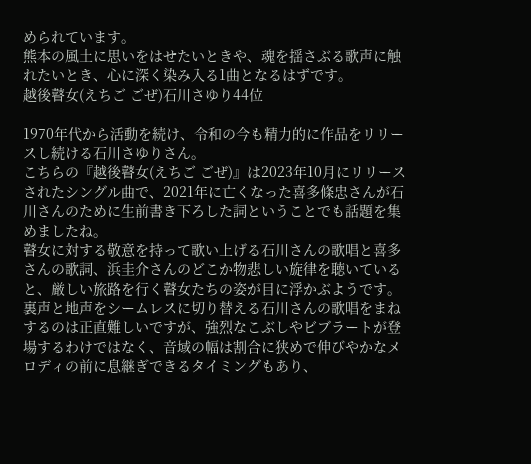められています。
熊本の風土に思いをはせたいときや、魂を揺さぶる歌声に触れたいとき、心に深く染み入る1曲となるはずです。
越後瞽女(えちご ごぜ)石川さゆり44位

1970年代から活動を続け、令和の今も精力的に作品をリリースし続ける石川さゆりさん。
こちらの『越後瞽女(えちご ごぜ)』は2023年10月にリリースされたシングル曲で、2021年に亡くなった喜多條忠さんが石川さんのために生前書き下ろした詞ということでも話題を集めましたね。
瞽女に対する敬意を持って歌い上げる石川さんの歌唱と喜多さんの歌詞、浜圭介さんのどこか物悲しい旋律を聴いていると、厳しい旅路を行く瞽女たちの姿が目に浮かぶようです。
裏声と地声をシームレスに切り替える石川さんの歌唱をまねするのは正直難しいですが、強烈なこぶしやビブラートが登場するわけではなく、音域の幅は割合に狭めで伸びやかなメロディの前に息継ぎできるタイミングもあり、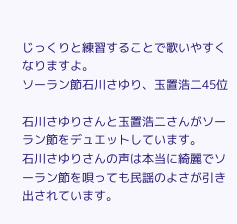じっくりと練習することで歌いやすくなりますよ。
ソーラン節石川さゆり、玉置浩二45位

石川さゆりさんと玉置浩二さんがソーラン節をデュエットしています。
石川さゆりさんの声は本当に綺麗でソーラン節を唄っても民謡のよさが引き出されています。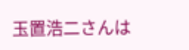玉置浩二さんは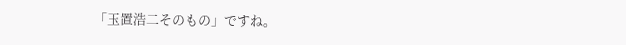「玉置浩二そのもの」ですね。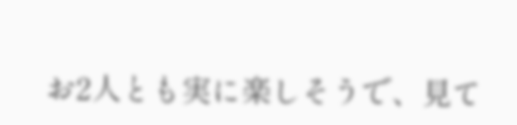お2人とも実に楽しそうで、見て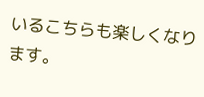いるこちらも楽しくなります。